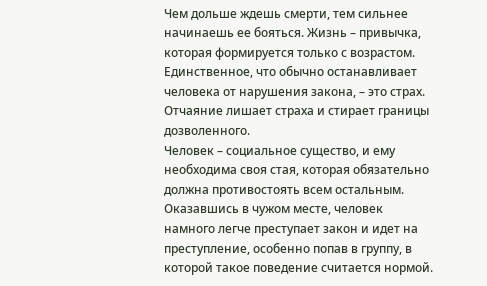Чем дольше ждешь смерти, тем сильнее начинаешь ее бояться. Жизнь – привычка, которая формируется только с возрастом.
Единственное, что обычно останавливает человека от нарушения закона, – это страх. Отчаяние лишает страха и стирает границы дозволенного.
Человек – социальное существо, и ему необходима своя стая, которая обязательно должна противостоять всем остальным. Оказавшись в чужом месте, человек намного легче преступает закон и идет на преступление, особенно попав в группу, в которой такое поведение считается нормой.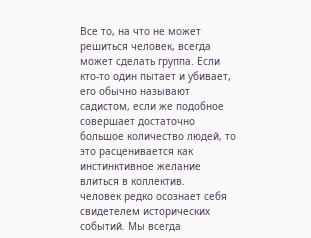Все то, на что не может решиться человек, всегда может сделать группа. Если кто-то один пытает и убивает, его обычно называют садистом, если же подобное совершает достаточно большое количество людей, то это расценивается как инстинктивное желание влиться в коллектив.
человек редко осознает себя свидетелем исторических событий. Мы всегда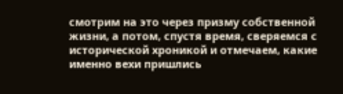смотрим на это через призму собственной жизни, а потом, спустя время, сверяемся с исторической хроникой и отмечаем, какие именно вехи пришлись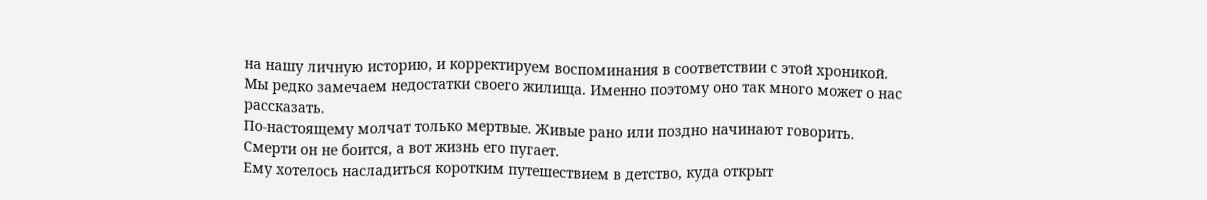на нашу личную историю, и корректируем воспоминания в соответствии с этой хроникой.
Мы редко замечаем недостатки своего жилища. Именно поэтому оно так много может о нас рассказать.
По-настоящему молчат только мертвые. Живые рано или поздно начинают говорить.
Смерти он не боится, а вот жизнь его пугает.
Ему хотелось насладиться коротким путешествием в детство, куда открыт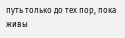путь только до тех пор, пока живы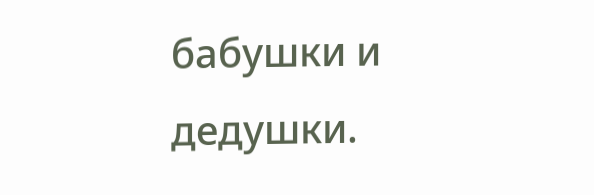бабушки и дедушки.